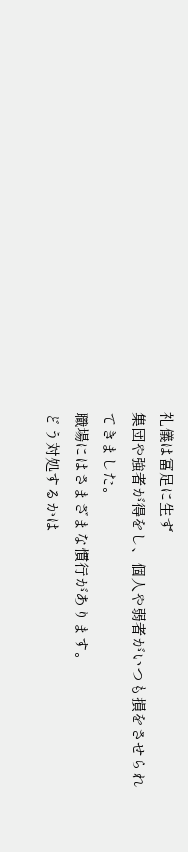礼儀は冨足に生ず
集団や強者が得をし、個人や弱者がいつも損をさせられてきました。
職場にはさまざまな慣行があります。
どう対処するかは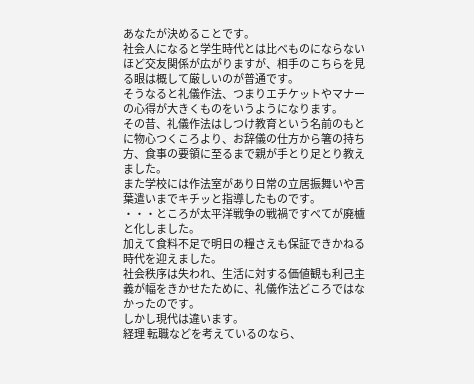あなたが決めることです。
社会人になると学生時代とは比べものにならないほど交友関係が広がりますが、相手のこちらを見る眼は概して厳しいのが普通です。
そうなると礼儀作法、つまりエチケットやマナーの心得が大きくものをいうようになります。
その昔、礼儀作法はしつけ教育という名前のもとに物心つくころより、お辞儀の仕方から箸の持ち方、食事の要領に至るまで親が手とり足とり教えました。
また学校には作法室があり日常の立居振舞いや言葉遣いまでキチッと指導したものです。
・・・ところが太平洋戦争の戦禍ですべてが廃櫨と化しました。
加えて食料不足で明日の糧さえも保証できかねる時代を迎えました。
社会秩序は失われ、生活に対する価値観も利己主義が幅をきかせたために、礼儀作法どころではなかったのです。
しかし現代は違います。
経理 転職などを考えているのなら、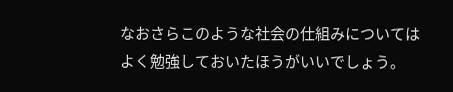なおさらこのような社会の仕組みについてはよく勉強しておいたほうがいいでしょう。